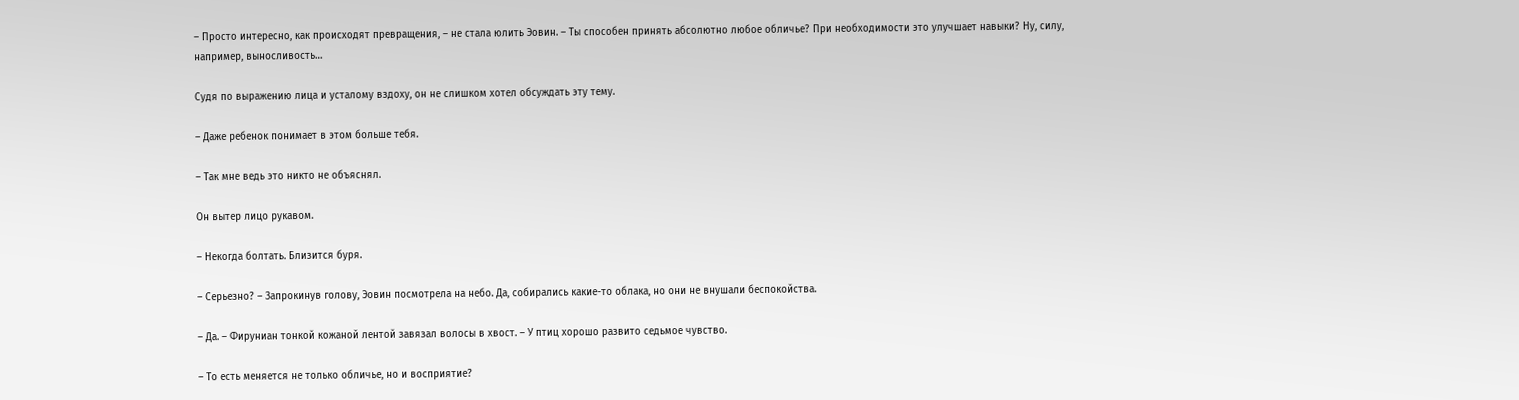– Просто интересно, как происходят превращения, – не стала юлить Эовин. – Ты способен принять абсолютно любое обличье? При необходимости это улучшает навыки? Ну, силу, например, выносливость…

Судя по выражению лица и усталому вздоху, он не слишком хотел обсуждать эту тему.

– Даже ребенок понимает в этом больше тебя.

– Так мне ведь это никто не объяснял.

Он вытер лицо рукавом.

– Некогда болтать. Близится буря.

– Серьезно? – Запрокинув голову, Эовин посмотрела на небо. Да, собирались какие-то облака, но они не внушали беспокойства.

– Да. – Фируниан тонкой кожаной лентой завязал волосы в хвост. – У птиц хорошо развито седьмое чувство.

– То есть меняется не только обличье, но и восприятие?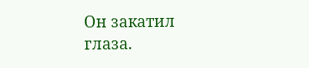Он закатил глаза.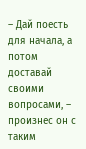– Дай поесть для начала, а потом доставай своими вопросами, – произнес он с таким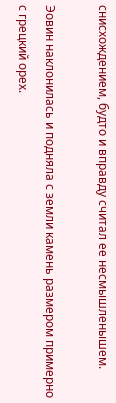снисхождением, будто и вправду считал ее несмышленышем.

Эовин наклонилась и подняла с земли камень размером примерно с грецкий орех.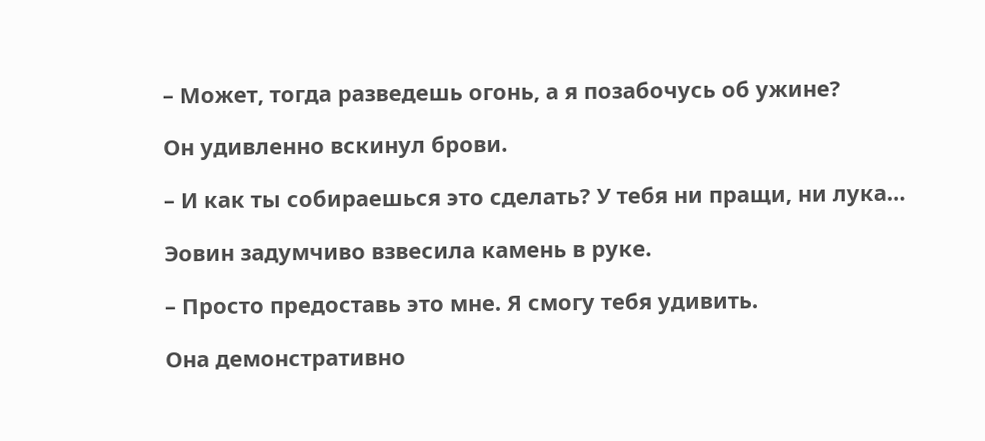– Может, тогда разведешь огонь, а я позабочусь об ужине?

Он удивленно вскинул брови.

– И как ты собираешься это сделать? У тебя ни пращи, ни лука…

Эовин задумчиво взвесила камень в руке.

– Просто предоставь это мне. Я смогу тебя удивить.

Она демонстративно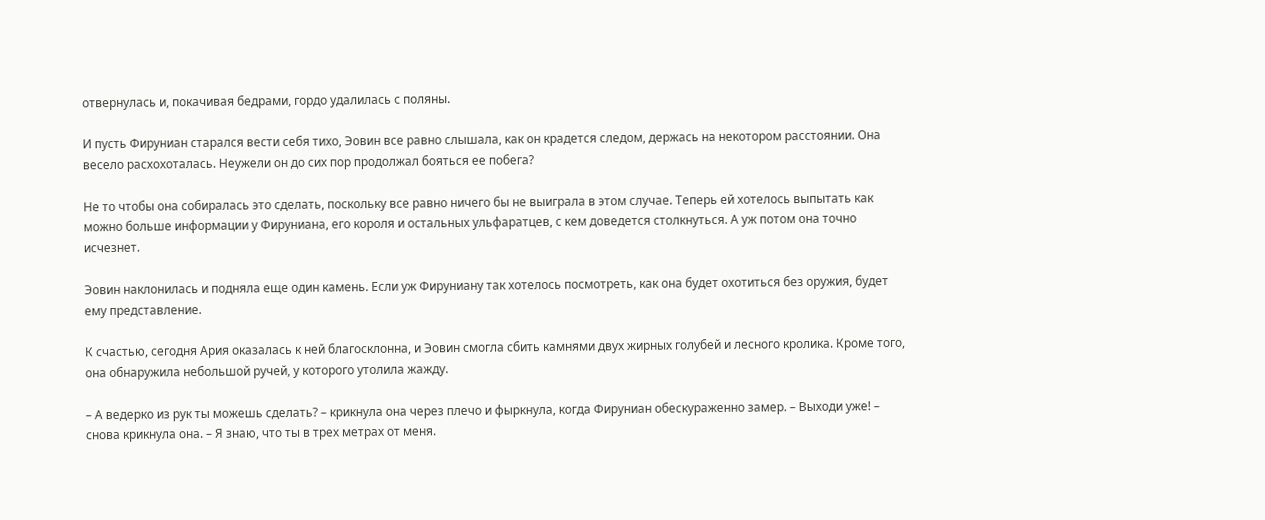отвернулась и, покачивая бедрами, гордо удалилась с поляны.

И пусть Фируниан старался вести себя тихо, Эовин все равно слышала, как он крадется следом, держась на некотором расстоянии. Она весело расхохоталась. Неужели он до сих пор продолжал бояться ее побега?

Не то чтобы она собиралась это сделать, поскольку все равно ничего бы не выиграла в этом случае. Теперь ей хотелось выпытать как можно больше информации у Фируниана, его короля и остальных ульфаратцев, с кем доведется столкнуться. А уж потом она точно исчезнет.

Эовин наклонилась и подняла еще один камень. Если уж Фируниану так хотелось посмотреть, как она будет охотиться без оружия, будет ему представление.

К счастью, сегодня Ария оказалась к ней благосклонна, и Эовин смогла сбить камнями двух жирных голубей и лесного кролика. Кроме того, она обнаружила небольшой ручей, у которого утолила жажду.

– А ведерко из рук ты можешь сделать? – крикнула она через плечо и фыркнула, когда Фируниан обескураженно замер. – Выходи уже! – снова крикнула она. – Я знаю, что ты в трех метрах от меня.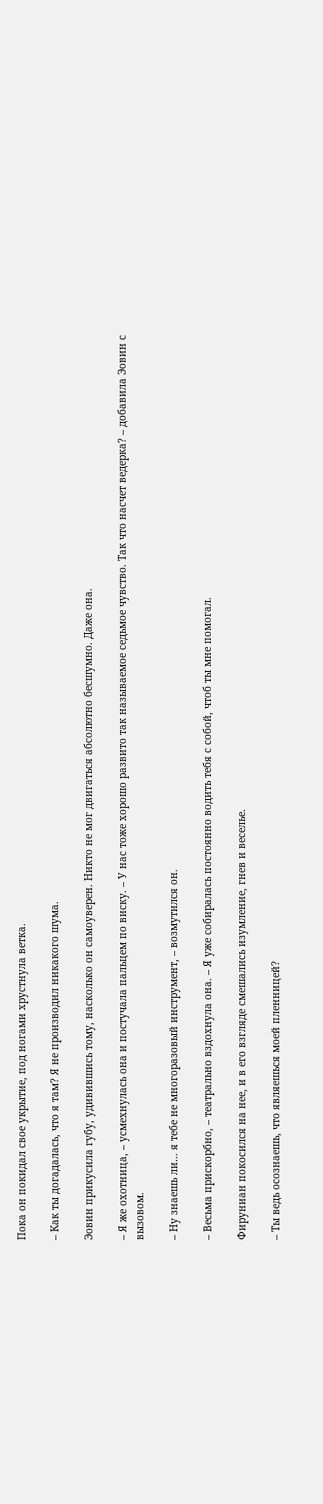Пока он покидал свое укрытие, под ногами хрустнула ветка.

– Как ты догадалась, что я там? Я не производил никакого шума.

Эовин прикусила губу, удивившись тому, насколько он самоуверен. Никто не мог двигаться абсолютно бесшумно. Даже она.

– Я же охотница, – усмехнулась она и постучала пальцем по виску. – У нас тоже хорошо развито так называемое седьмое чувство. Так что насчет ведерка? – добавила Эовин с вызовом.

– Ну знаешь ли… я тебе не многоразовый инструмент, – возмутился он.

– Весьма прискорбно, – театрально вздохнула она. – Я уже собиралась постоянно водить тебя с собой, чтоб ты мне помогал.

Фируниан покосился на нее, и в его взгляде смешались изумление, гнев и веселье.

– Ты ведь осознаешь, что являешься моей пленницей?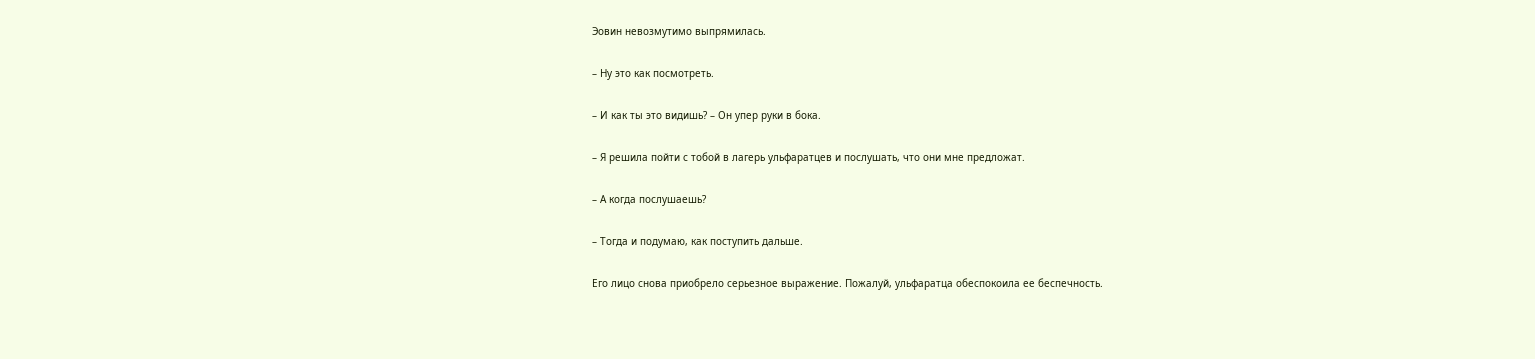Эовин невозмутимо выпрямилась.

– Ну это как посмотреть.

– И как ты это видишь? – Он упер руки в бока.

– Я решила пойти с тобой в лагерь ульфаратцев и послушать, что они мне предложат.

– А когда послушаешь?

– Тогда и подумаю, как поступить дальше.

Его лицо снова приобрело серьезное выражение. Пожалуй, ульфаратца обеспокоила ее беспечность.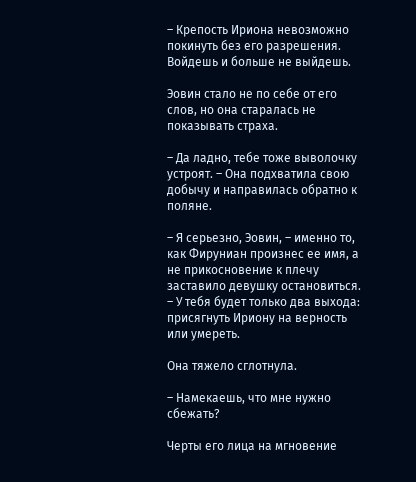– Крепость Ириона невозможно покинуть без его разрешения. Войдешь и больше не выйдешь.

Эовин стало не по себе от его слов, но она старалась не показывать страха.

– Да ладно, тебе тоже выволочку устроят. – Она подхватила свою добычу и направилась обратно к поляне.

– Я серьезно, Эовин, – именно то, как Фируниан произнес ее имя, а не прикосновение к плечу заставило девушку остановиться. – У тебя будет только два выхода: присягнуть Ириону на верность или умереть.

Она тяжело сглотнула.

– Намекаешь, что мне нужно сбежать?

Черты его лица на мгновение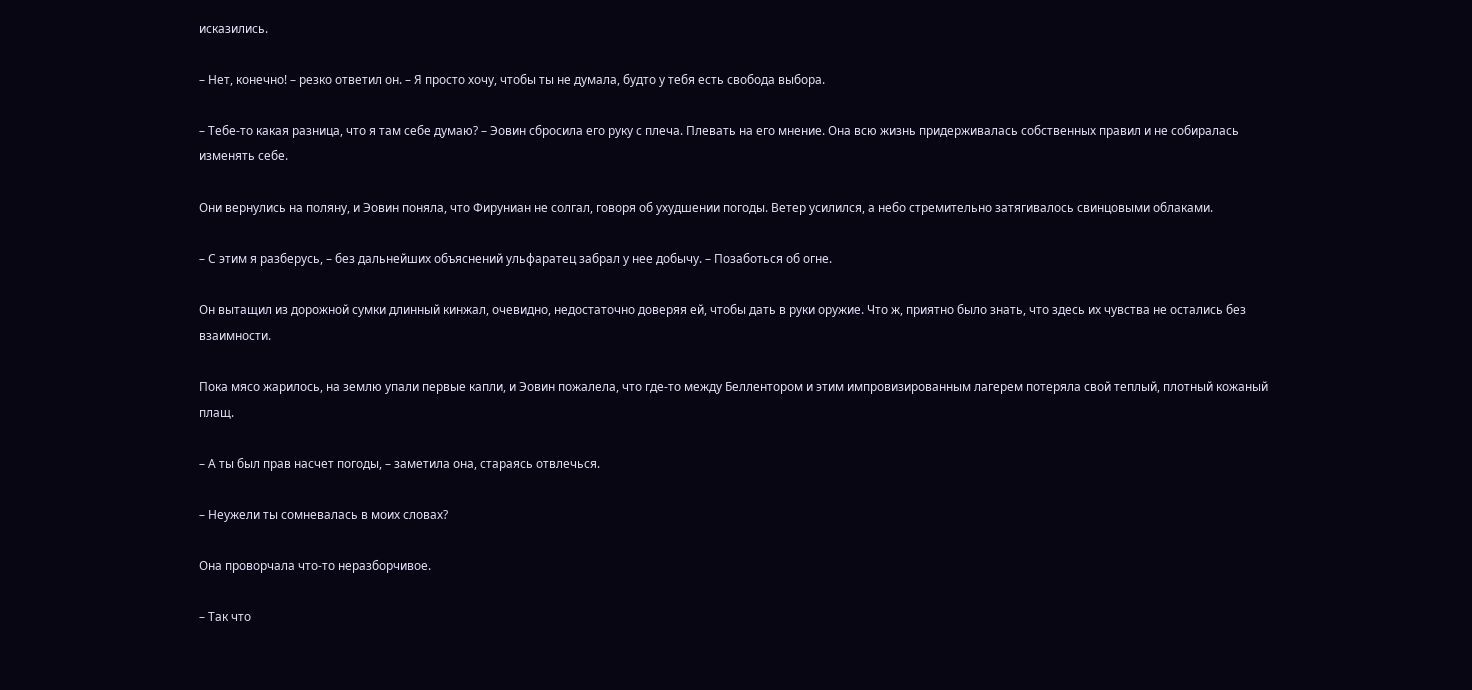исказились.

– Нет, конечно! – резко ответил он. – Я просто хочу, чтобы ты не думала, будто у тебя есть свобода выбора.

– Тебе-то какая разница, что я там себе думаю? – Эовин сбросила его руку с плеча. Плевать на его мнение. Она всю жизнь придерживалась собственных правил и не собиралась изменять себе.

Они вернулись на поляну, и Эовин поняла, что Фируниан не солгал, говоря об ухудшении погоды. Ветер усилился, а небо стремительно затягивалось свинцовыми облаками.

– С этим я разберусь, – без дальнейших объяснений ульфаратец забрал у нее добычу. – Позаботься об огне.

Он вытащил из дорожной сумки длинный кинжал, очевидно, недостаточно доверяя ей, чтобы дать в руки оружие. Что ж, приятно было знать, что здесь их чувства не остались без взаимности.

Пока мясо жарилось, на землю упали первые капли, и Эовин пожалела, что где-то между Беллентором и этим импровизированным лагерем потеряла свой теплый, плотный кожаный плащ.

– А ты был прав насчет погоды, – заметила она, стараясь отвлечься.

– Неужели ты сомневалась в моих словах?

Она проворчала что-то неразборчивое.

– Так что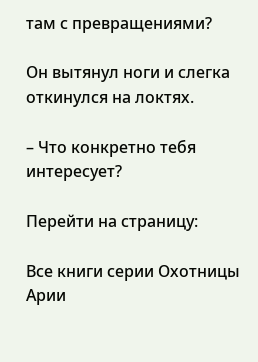там с превращениями?

Он вытянул ноги и слегка откинулся на локтях.

– Что конкретно тебя интересует?

Перейти на страницу:

Все книги серии Охотницы Арии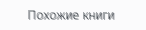Похожие книги